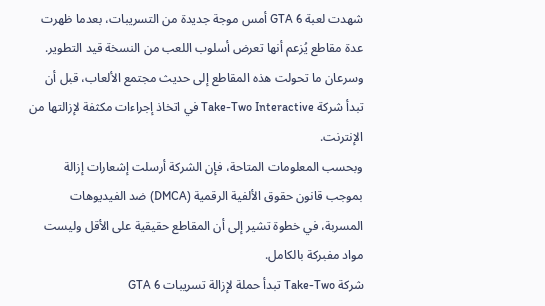شهدت لعبة GTA 6 أمس موجة جديدة من التسريبات، بعدما ظهرت عدة مقاطع يُزعم أنها تعرض أسلوب اللعب من النسخة قيد التطوير. وسرعان ما تحولت هذه المقاطع إلى حديث مجتمع الألعاب، قبل أن تبدأ شركة Take-Two Interactive في اتخاذ إجراءات مكثفة لإزالتها من الإنترنت.
وبحسب المعلومات المتاحة، فإن الشركة أرسلت إشعارات إزالة بموجب قانون حقوق الألفية الرقمية (DMCA) ضد الفيديوهات المسربة، في خطوة تشير إلى أن المقاطع حقيقية على الأقل وليست مواد مفبركة بالكامل.
شركة Take-Two تبدأ حملة لإزالة تسريبات GTA 6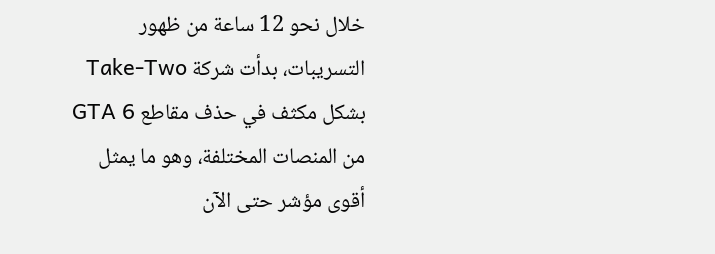خلال نحو 12 ساعة من ظهور التسريبات، بدأت شركة Take-Two بشكل مكثف في حذف مقاطع GTA 6 من المنصات المختلفة، وهو ما يمثل أقوى مؤشر حتى الآن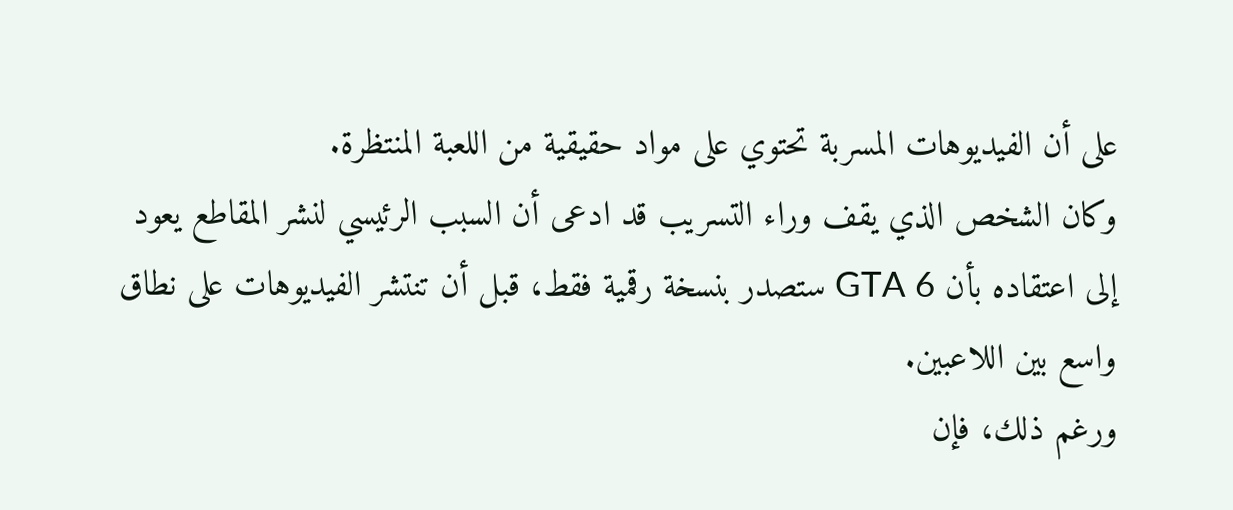على أن الفيديوهات المسربة تحتوي على مواد حقيقية من اللعبة المنتظرة.
وكان الشخص الذي يقف وراء التسريب قد ادعى أن السبب الرئيسي لنشر المقاطع يعود إلى اعتقاده بأن GTA 6 ستصدر بنسخة رقمية فقط، قبل أن تنتشر الفيديوهات على نطاق واسع بين اللاعبين.
ورغم ذلك، فإن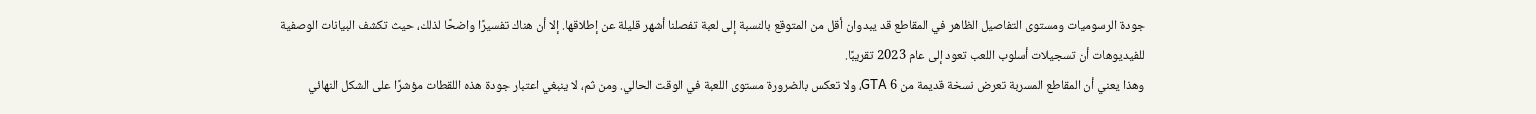جودة الرسوميات ومستوى التفاصيل الظاهر في المقاطع قد يبدوان أقل من المتوقع بالنسبة إلى لعبة تفصلنا أشهر قليلة عن إطلاقها. إلا أن هناك تفسيرًا واضحًا لذلك، حيث تكشف البيانات الوصفية للفيديوهات أن تسجيلات أسلوب اللعب تعود إلى عام 2023 تقريبًا.
وهذا يعني أن المقاطع المسربة تعرض نسخة قديمة من GTA 6، ولا تعكس بالضرورة مستوى اللعبة في الوقت الحالي. ومن ثم، لا ينبغي اعتبار جودة هذه اللقطات مؤشرًا على الشكل النهائي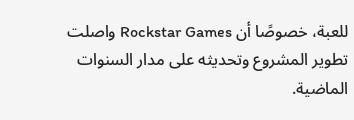للعبة، خصوصًا أن Rockstar Games واصلت تطوير المشروع وتحديثه على مدار السنوات الماضية.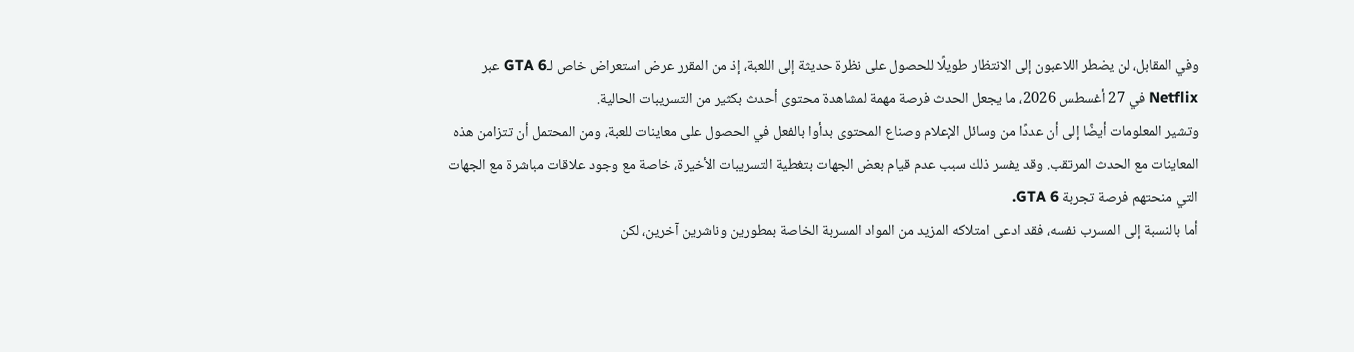وفي المقابل، لن يضطر اللاعبون إلى الانتظار طويلًا للحصول على نظرة حديثة إلى اللعبة، إذ من المقرر عرض استعراض خاص لـGTA 6 عبر Netflix في 27 أغسطس 2026، ما يجعل الحدث فرصة مهمة لمشاهدة محتوى أحدث بكثير من التسريبات الحالية.
وتشير المعلومات أيضًا إلى أن عددًا من وسائل الإعلام وصناع المحتوى بدأوا بالفعل في الحصول على معاينات للعبة، ومن المحتمل أن تتزامن هذه المعاينات مع الحدث المرتقب. وقد يفسر ذلك سبب عدم قيام بعض الجهات بتغطية التسريبات الأخيرة، خاصة مع وجود علاقات مباشرة مع الجهات التي منحتهم فرصة تجربة GTA 6.
أما بالنسبة إلى المسرب نفسه، فقد ادعى امتلاكه المزيد من المواد المسربة الخاصة بمطورين وناشرين آخرين، لكن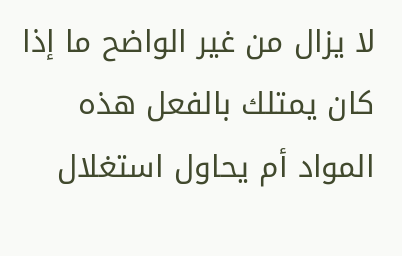لا يزال من غير الواضح ما إذا كان يمتلك بالفعل هذه المواد أم يحاول استغلال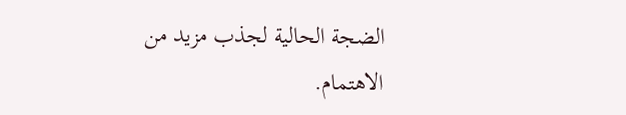الضجة الحالية لجذب مزيد من الاهتمام.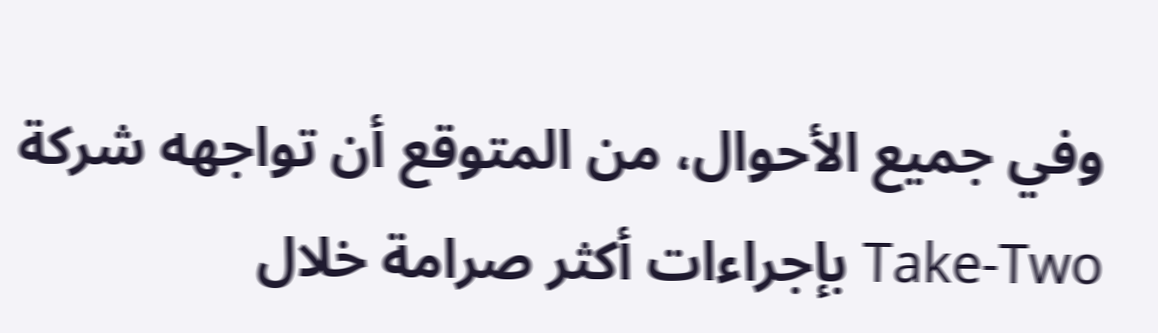وفي جميع الأحوال، من المتوقع أن تواجهه شركة Take-Two بإجراءات أكثر صرامة خلال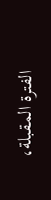الفترة المقبلة،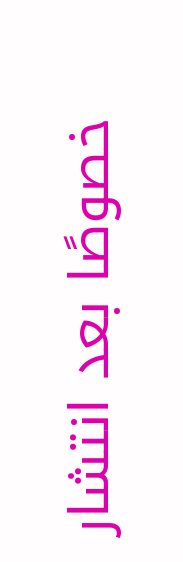خصوصًا بعد انتشار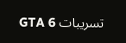تسريبات GTA 6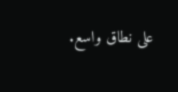على نطاق واسع.